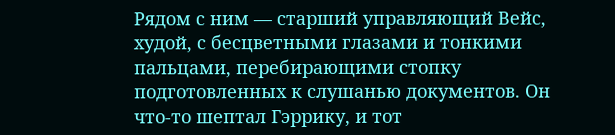Рядом с ним — старший управляющий Вейс, худой, с бесцветными глазами и тонкими пальцами, перебирающими стопку подготовленных к слушанью документов. Он что-то шептал Гэррику, и тот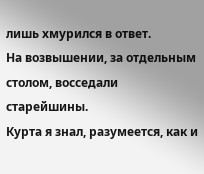лишь хмурился в ответ.
На возвышении, за отдельным столом, восседали старейшины.
Курта я знал, разумеется, как и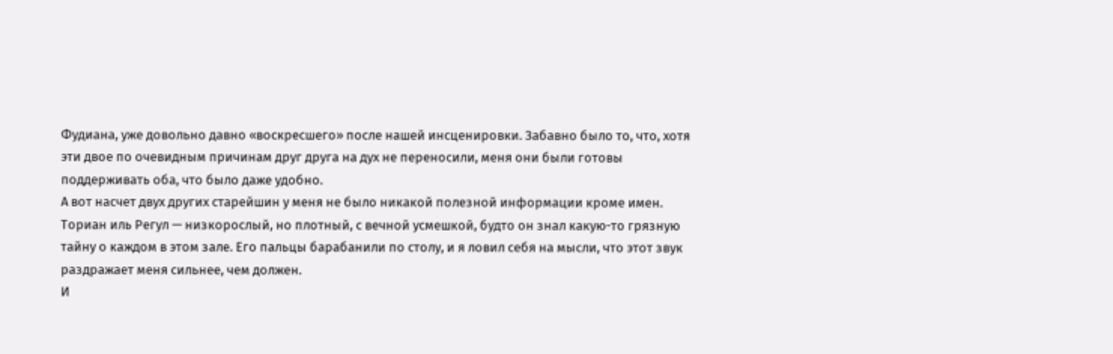Фудиана, уже довольно давно «воскресшего» после нашей инсценировки. Забавно было то, что, хотя эти двое по очевидным причинам друг друга на дух не переносили, меня они были готовы поддерживать оба, что было даже удобно.
А вот насчет двух других старейшин у меня не было никакой полезной информации кроме имен.
Ториан иль Регул — низкорослый, но плотный, с вечной усмешкой, будто он знал какую-то грязную тайну о каждом в этом зале. Его пальцы барабанили по столу, и я ловил себя на мысли, что этот звук раздражает меня сильнее, чем должен.
И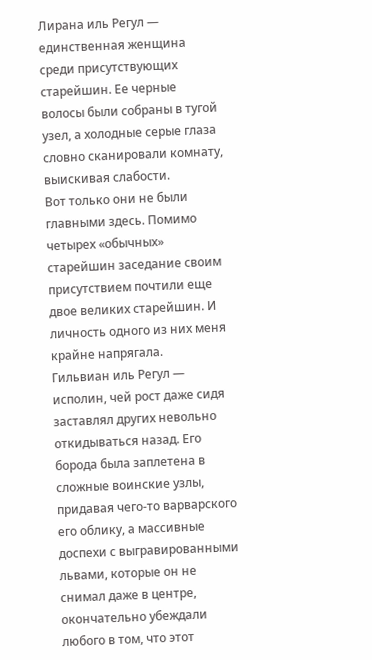Лирана иль Регул — единственная женщина среди присутствующих старейшин. Ее черные волосы были собраны в тугой узел, а холодные серые глаза словно сканировали комнату, выискивая слабости.
Вот только они не были главными здесь. Помимо четырех «обычных» старейшин заседание своим присутствием почтили еще двое великих старейшин. И личность одного из них меня крайне напрягала.
Гильвиан иль Регул — исполин, чей рост даже сидя заставлял других невольно откидываться назад. Его борода была заплетена в сложные воинские узлы, придавая чего-то варварского его облику, а массивные доспехи с выгравированными львами, которые он не снимал даже в центре, окончательно убеждали любого в том, что этот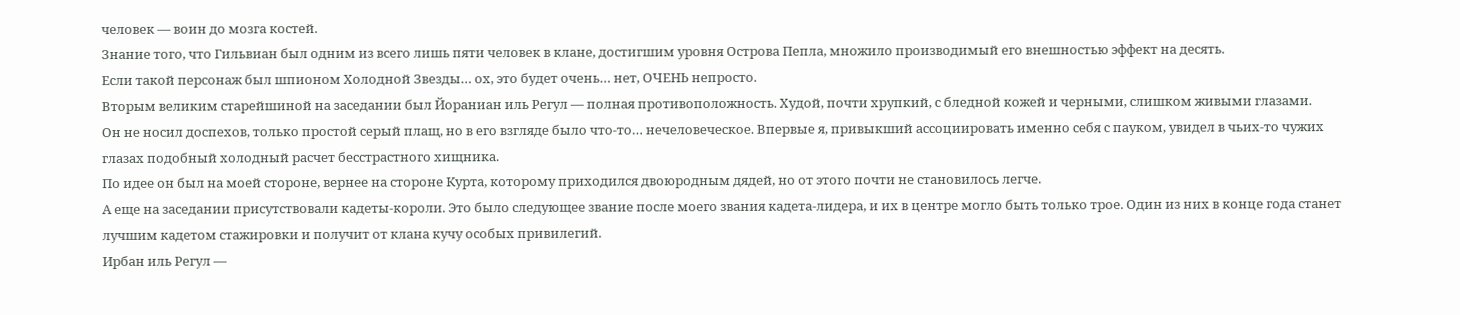человек — воин до мозга костей.
Знание того, что Гильвиан был одним из всего лишь пяти человек в клане, достигшим уровня Острова Пепла, множило производимый его внешностью эффект на десять.
Если такой персонаж был шпионом Холодной Звезды… ох, это будет очень… нет, ОЧЕНЬ непросто.
Вторым великим старейшиной на заседании был Йораниан иль Регул — полная противоположность. Худой, почти хрупкий, с бледной кожей и черными, слишком живыми глазами.
Он не носил доспехов, только простой серый плащ, но в его взгляде было что-то… нечеловеческое. Впервые я, привыкший ассоциировать именно себя с пауком, увидел в чьих-то чужих глазах подобный холодный расчет бесстрастного хищника.
По идее он был на моей стороне, вернее на стороне Курта, которому приходился двоюродным дядей, но от этого почти не становилось легче.
А еще на заседании присутствовали кадеты-короли. Это было следующее звание после моего звания кадета-лидера, и их в центре могло быть только трое. Один из них в конце года станет лучшим кадетом стажировки и получит от клана кучу особых привилегий.
Ирбан иль Регул —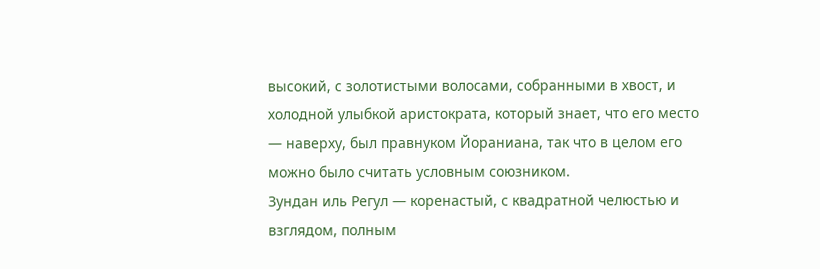высокий, с золотистыми волосами, собранными в хвост, и холодной улыбкой аристократа, который знает, что его место — наверху, был правнуком Йораниана, так что в целом его можно было считать условным союзником.
Зундан иль Регул — коренастый, с квадратной челюстью и взглядом, полным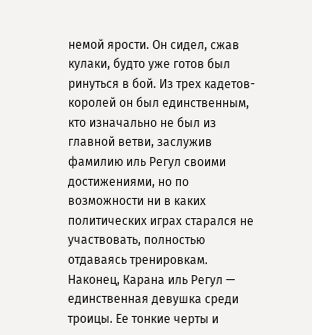немой ярости. Он сидел, сжав кулаки, будто уже готов был ринуться в бой. Из трех кадетов-королей он был единственным, кто изначально не был из главной ветви, заслужив фамилию иль Регул своими достижениями, но по возможности ни в каких политических играх старался не участвовать, полностью отдаваясь тренировкам.
Наконец, Карана иль Регул — единственная девушка среди троицы. Ее тонкие черты и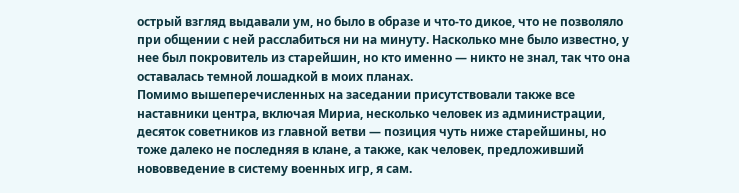острый взгляд выдавали ум, но было в образе и что-то дикое, что не позволяло при общении с ней расслабиться ни на минуту. Насколько мне было известно, у нее был покровитель из старейшин, но кто именно — никто не знал, так что она оставалась темной лошадкой в моих планах.
Помимо вышеперечисленных на заседании присутствовали также все наставники центра, включая Мириа, несколько человек из администрации, десяток советников из главной ветви — позиция чуть ниже старейшины, но тоже далеко не последняя в клане, а также, как человек, предложивший нововведение в систему военных игр, я сам.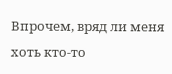Впрочем, вряд ли меня хоть кто-то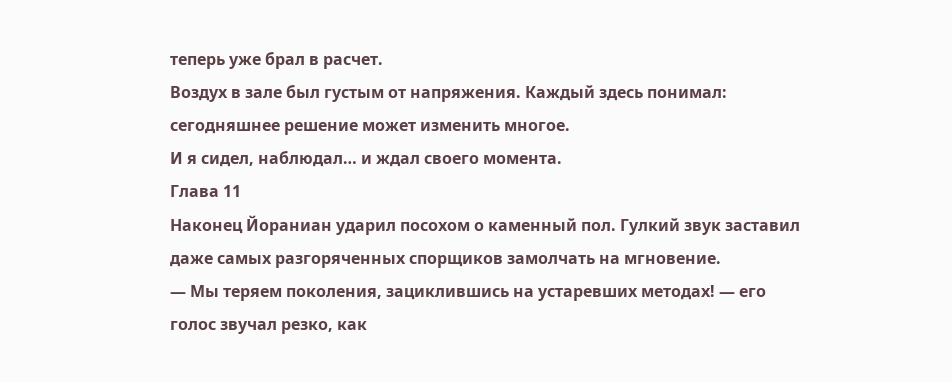теперь уже брал в расчет.
Воздух в зале был густым от напряжения. Каждый здесь понимал: сегодняшнее решение может изменить многое.
И я сидел, наблюдал… и ждал своего момента.
Глава 11
Наконец Йораниан ударил посохом о каменный пол. Гулкий звук заставил даже самых разгоряченных спорщиков замолчать на мгновение.
— Мы теряем поколения, зациклившись на устаревших методах! — его голос звучал резко, как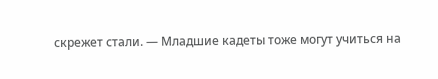скрежет стали. — Младшие кадеты тоже могут учиться на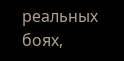реальных боях,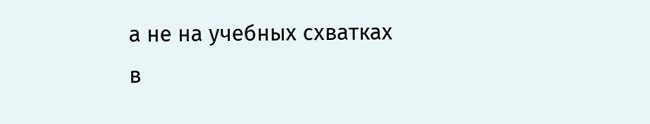а не на учебных схватках в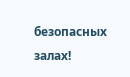безопасных залах!